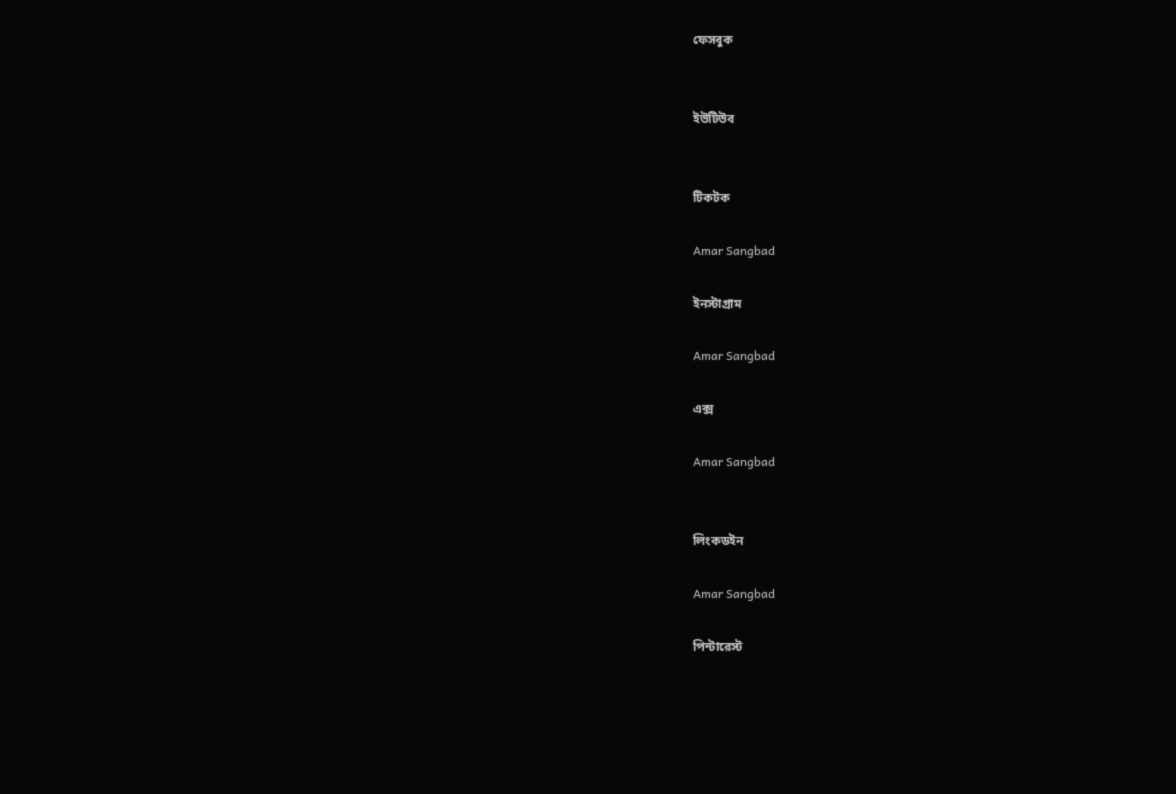ফেসবুক


ইউটিউব


টিকটক

Amar Sangbad

ইনস্টাগ্রাম

Amar Sangbad

এক্স

Amar Sangbad


লিংকডইন

Amar Sangbad

পিন্টারেস্ট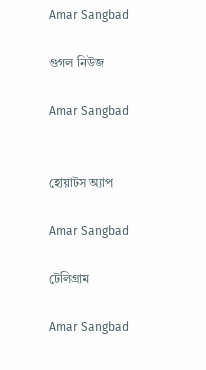Amar Sangbad

গুগল নিউজ

Amar Sangbad


হোয়াটস অ্যাপ

Amar Sangbad

টেলিগ্রাম

Amar Sangbad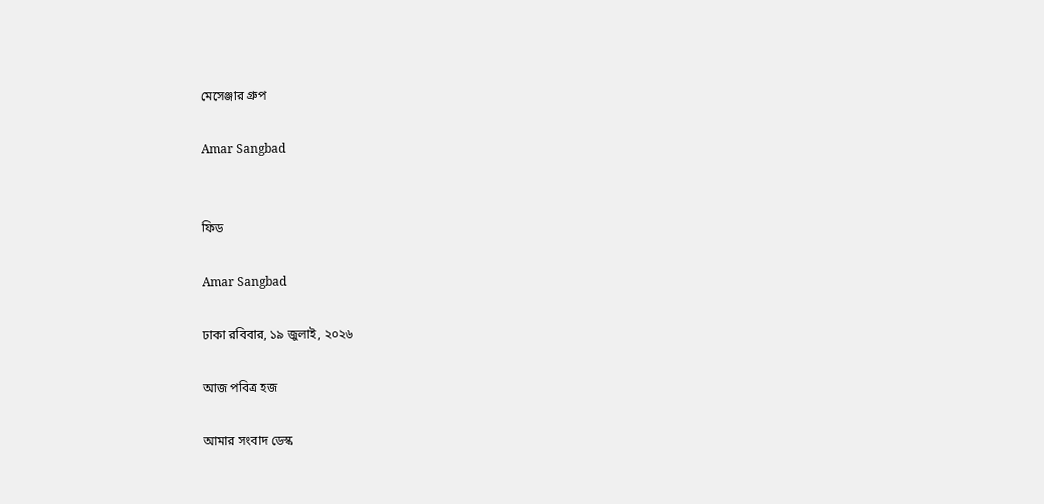মেসেঞ্জার গ্রুপ

Amar Sangbad


ফিড

Amar Sangbad

ঢাকা রবিবার, ১৯ জুলাই, ২০২৬

আজ পবিত্র হজ

আমার সংবাদ ডেস্ক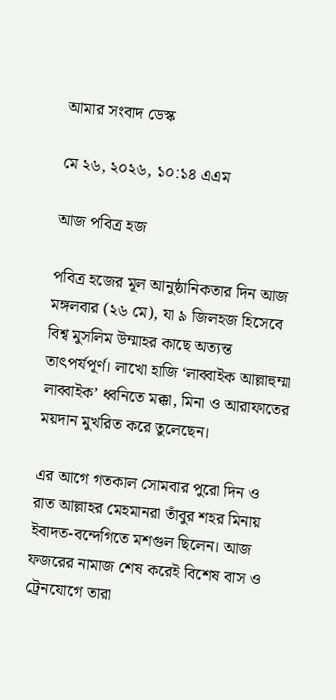আমার সংবাদ ডেস্ক

মে ২৬, ২০২৬, ১০:১৪ এএম

আজ পবিত্র হজ

পবিত্র হজের মূল আনুষ্ঠানিকতার দিন আজ মঙ্গলবার (২৬ মে), যা ৯ জিলহজ হিসেবে বিশ্ব মুসলিম উম্মাহর কাছে অত্যন্ত তাৎপর্যপূর্ণ। লাখো হাজি ‘লাব্বাইক আল্লাহুম্মা লাব্বাইক’ ধ্বনিতে মক্কা, মিনা ও আরাফাতের ময়দান মুখরিত করে তুলেছেন।

এর আগে গতকাল সোমবার পুরো দিন ও রাত আল্লাহর মেহমানরা তাঁবুর শহর মিনায় ইবাদত-বন্দেগিতে মশগুল ছিলেন। আজ ফজরের নামাজ শেষ করেই বিশেষ বাস ও ট্রেনযোগে তারা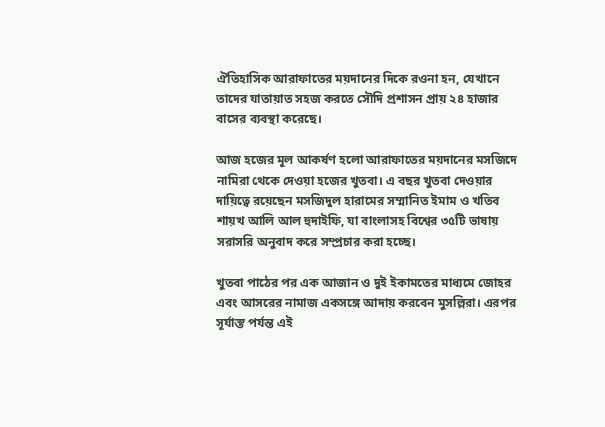ঐতিহাসিক আরাফাতের ময়দানের দিকে রওনা হন, যেখানে তাদের যাতায়াত সহজ করতে সৌদি প্রশাসন প্রায় ২৪ হাজার বাসের ব্যবস্থা করেছে।

আজ হজের মূল আকর্ষণ হলো আরাফাতের ময়দানের মসজিদে নামিরা থেকে দেওয়া হজের খুতবা। এ বছর খুতবা দেওয়ার দায়িত্বে রয়েছেন মসজিদুল হারামের সম্মানিত ইমাম ও খতিব শায়খ আলি আল হুদাইফি, যা বাংলাসহ বিশ্বের ৩৫টি ভাষায় সরাসরি অনুবাদ করে সম্প্রচার করা হচ্ছে।

খুতবা পাঠের পর এক আজান ও দুই ইকামতের মাধ্যমে জোহর এবং আসরের নামাজ একসঙ্গে আদায় করবেন মুসল্লিরা। এরপর সূর্যাস্ত পর্যন্ত এই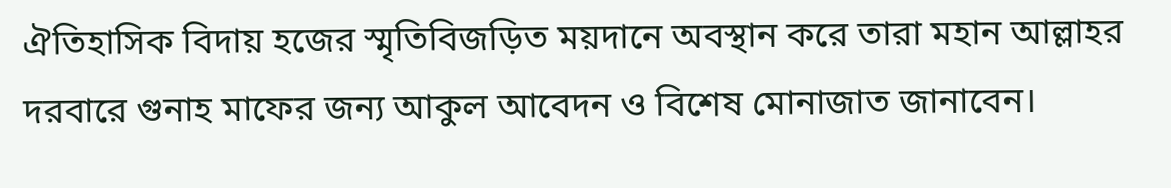ঐতিহাসিক বিদায় হজের স্মৃতিবিজড়িত ময়দানে অবস্থান করে তারা মহান আল্লাহর দরবারে গুনাহ মাফের জন্য আকুল আবেদন ও বিশেষ মোনাজাত জানাবেন।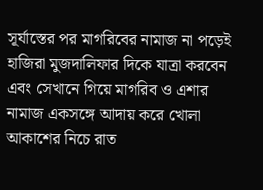সূর্যাস্তের পর মাগরিবের নামাজ না পড়েই হাজিরা মুজদালিফার দিকে যাত্রা করবেন এবং সেখানে গিয়ে মাগরিব ও এশার নামাজ একসঙ্গে আদায় করে খোলা আকাশের নিচে রাত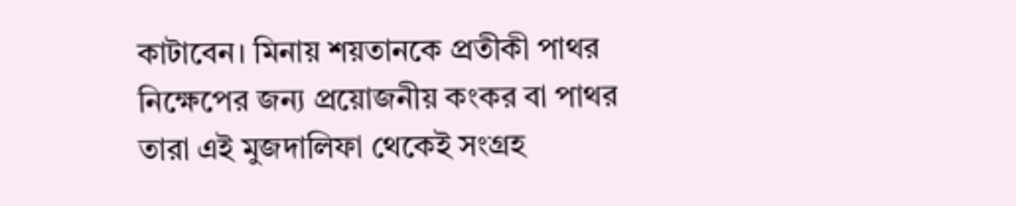কাটাবেন। মিনায় শয়তানকে প্রতীকী পাথর নিক্ষেপের জন্য প্রয়োজনীয় কংকর বা পাথর তারা এই মুজদালিফা থেকেই সংগ্রহ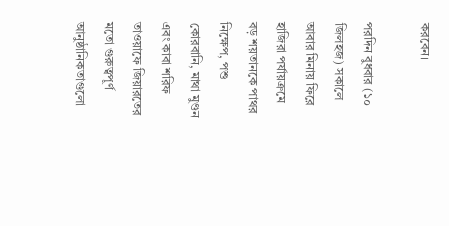করবেন।

পরদিন বুধবার (১০ জিলহজ) সকালে আবার মিনায় ফিরে হাজিরা পর্যায়ক্রমে বড় শয়তানকে পাথর নিক্ষেপ, পশু কোরবানি, মাথা মুণ্ডন এবং কাবা শরিফ তাওয়াফে জিয়ারতের মতো গুরুত্বপূর্ণ আনুষ্ঠানিকতাগুলো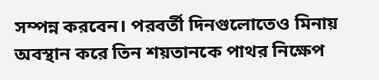সম্পন্ন করবেন। পরবর্তী দিনগুলোতেও মিনায় অবস্থান করে তিন শয়তানকে পাথর নিক্ষেপ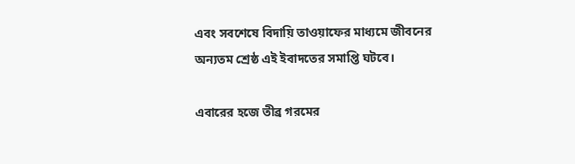এবং সবশেষে বিদায়ি তাওয়াফের মাধ্যমে জীবনের অন্যতম শ্রেষ্ঠ এই ইবাদতের সমাপ্তি ঘটবে।

এবারের হজে তীব্র গরমের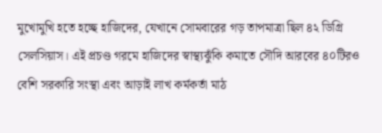মুখোমুখি হতে হচ্ছে হাজিদের, যেখানে সোমবারের গড় তাপমাত্রা ছিল ৪২ ডিগ্রি সেলসিয়াস। এই প্রচণ্ড গরমে হাজিদের স্বাস্থ্যঝুঁকি কমাতে সৌদি আরবের ৪০টিরও বেশি সরকারি সংস্থা এবং আড়াই লাখ কর্মকর্তা মাঠ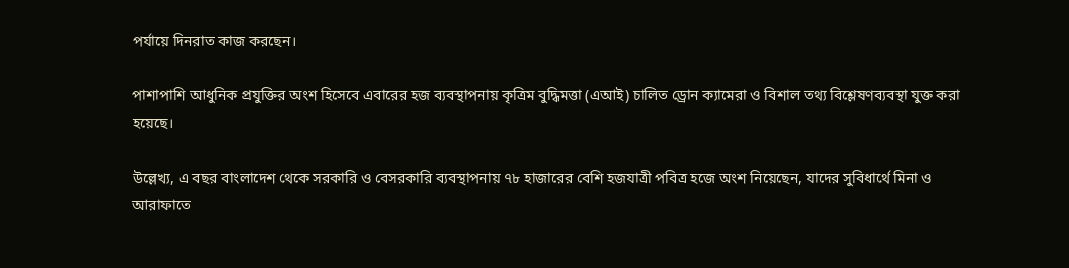পর্যায়ে দিনরাত কাজ করছেন।

পাশাপাশি আধুনিক প্রযুক্তির অংশ হিসেবে এবারের হজ ব্যবস্থাপনায় কৃত্রিম বুদ্ধিমত্তা (এআই) চালিত ড্রোন ক্যামেরা ও বিশাল তথ্য বিশ্লেষণব্যবস্থা যুক্ত করা হয়েছে।

উল্লেখ্য, এ বছর বাংলাদেশ থেকে সরকারি ও বেসরকারি ব্যবস্থাপনায় ৭৮ হাজারের বেশি হজযাত্রী পবিত্র হজে অংশ নিয়েছেন, যাদের সুবিধার্থে মিনা ও আরাফাতে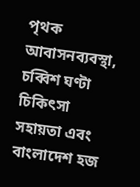পৃথক আবাসনব্যবস্থা, চব্বিশ ঘণ্টা চিকিৎসা সহায়তা এবং বাংলাদেশ হজ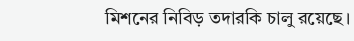মিশনের নিবিড় তদারকি চালু রয়েছে।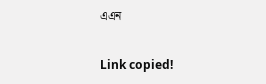এএন

Link copied!